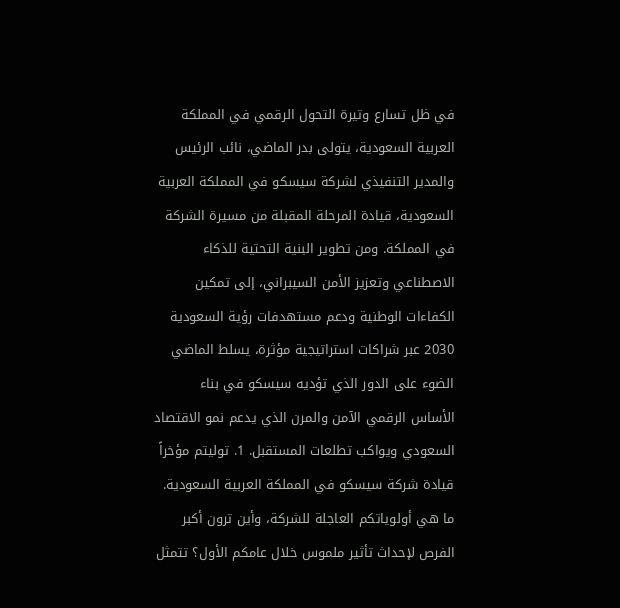في ظل تسارع وتيرة التحول الرقمي في المملكة العربية السعودية، يتولى بدر الماضي، نائب الرئيس والمدير التنفيذي لشركة سيسكو في المملكة العربية السعودية، قيادة المرحلة المقبلة من مسيرة الشركة في المملكة. ومن تطوير البنية التحتية للذكاء الاصطناعي وتعزيز الأمن السيبراني، إلى تمكين الكفاءات الوطنية ودعم مستهدفات رؤية السعودية 2030 عبر شراكات استراتيجية مؤثرة، يسلط الماضي الضوء على الدور الذي تؤديه سيسكو في بناء الأساس الرقمي الآمن والمرن الذي يدعم نمو الاقتصاد السعودي ويواكب تطلعات المستقبل. 1. توليتم مؤخراً قيادة شركة سيسكو في المملكة العربية السعودية. ما هي أولوياتكم العاجلة للشركة، وأين ترون أكبر الفرص لإحداث تأثير ملموس خلال عامكم الأول؟ تتمثل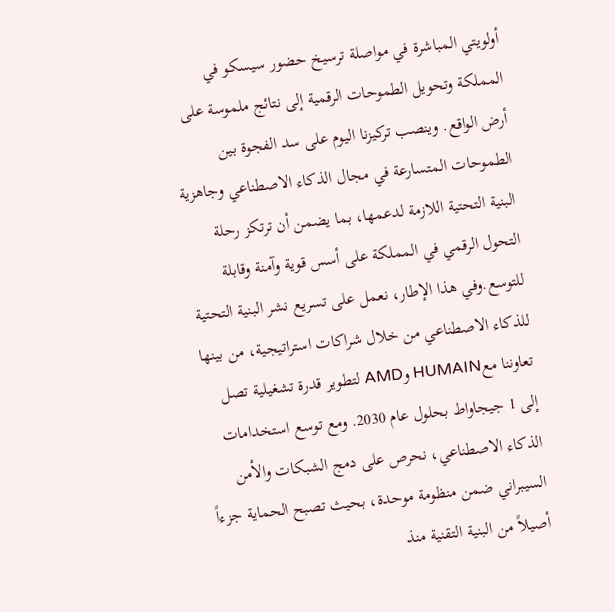أولويتي المباشرة في مواصلة ترسيخ حضور سيسكو في المملكة وتحويل الطموحات الرقمية إلى نتائج ملموسة على أرض الواقع. وينصب تركيزنا اليوم على سد الفجوة بين الطموحات المتسارعة في مجال الذكاء الاصطناعي وجاهزية البنية التحتية اللازمة لدعمها، بما يضمن أن ترتكز رحلة التحول الرقمي في المملكة على أسس قوية وآمنة وقابلة للتوسع.وفي هذا الإطار، نعمل على تسريع نشر البنية التحتية للذكاء الاصطناعي من خلال شراكات استراتيجية، من بينها تعاوننا معHUMAIN وAMD لتطوير قدرة تشغيلية تصل إلى 1 جيجاواط بحلول عام 2030. ومع توسع استخدامات الذكاء الاصطناعي، نحرص على دمج الشبكات والأمن السيبراني ضمن منظومة موحدة، بحيث تصبح الحماية جزءاً أصيلاً من البنية التقنية منذ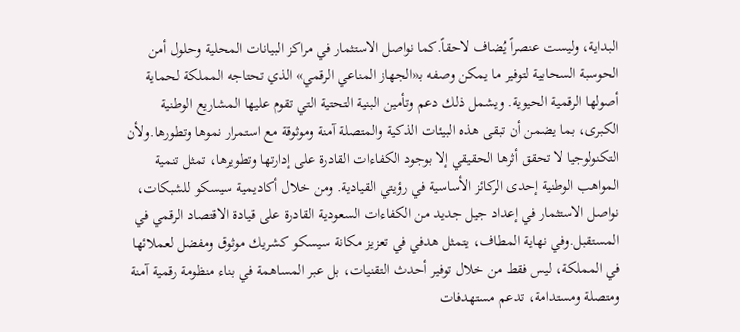البداية، وليست عنصراً يُضاف لاحقاً.كما نواصل الاستثمار في مراكز البيانات المحلية وحلول أمن الحوسبة السحابية لتوفير ما يمكن وصفه بـ«الجهاز المناعي الرقمي» الذي تحتاجه المملكة لحماية أصولها الرقمية الحيوية. ويشمل ذلك دعم وتأمين البنية التحتية التي تقوم عليها المشاريع الوطنية الكبرى، بما يضمن أن تبقى هذه البيئات الذكية والمتصلة آمنة وموثوقة مع استمرار نموها وتطورها.ولأن التكنولوجيا لا تحقق أثرها الحقيقي إلا بوجود الكفاءات القادرة على إدارتها وتطويرها، تمثل تنمية المواهب الوطنية إحدى الركائز الأساسية في رؤيتي القيادية. ومن خلال أكاديمية سيسكو للشبكات، نواصل الاستثمار في إعداد جيل جديد من الكفاءات السعودية القادرة على قيادة الاقتصاد الرقمي في المستقبل.وفي نهاية المطاف، يتمثل هدفي في تعزيز مكانة سيسكو كشريك موثوق ومفضل لعملائها في المملكة، ليس فقط من خلال توفير أحدث التقنيات، بل عبر المساهمة في بناء منظومة رقمية آمنة ومتصلة ومستدامة، تدعم مستهدفات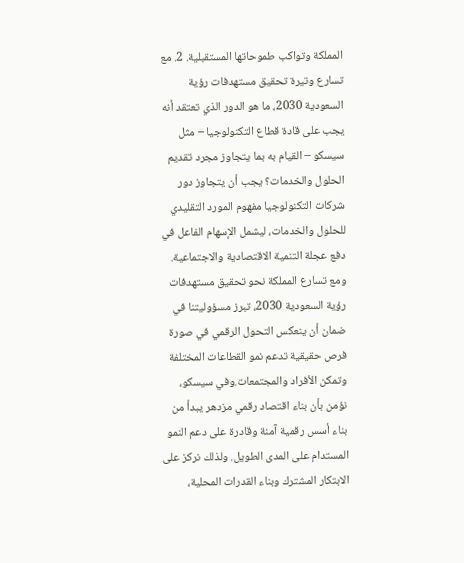المملكة وتواكب طموحاتها المستقبلية. 2. مع تسارع وتيرة تحقيق مستهدفات رؤية السعودية 2030، ما هو الدور الذي تعتقد أنه يجب على قادة قطاع التكنولوجيا – مثل سيسكو – القيام به بما يتجاوز مجرد تقديم الحلول والخدمات؟ يجب أن يتجاوز دور شركات التكنولوجيا مفهوم المورد التقليدي للحلول والخدمات، ليشمل الإسهام الفاعل في دفع عجلة التنمية الاقتصادية والاجتماعية. ومع تسارع المملكة نحو تحقيق مستهدفات رؤية السعودية 2030، تبرز مسؤوليتنا في ضمان أن ينعكس التحول الرقمي في صورة فرص حقيقية تدعم نمو القطاعات المختلفة وتمكن الأفراد والمجتمعات.وفي سيسكو، نؤمن بأن بناء اقتصاد رقمي مزدهر يبدأ من بناء أسس رقمية آمنة وقادرة على دعم النمو المستدام على المدى الطويل. ولذلك نركز على الابتكار المشترك وبناء القدرات المحلية،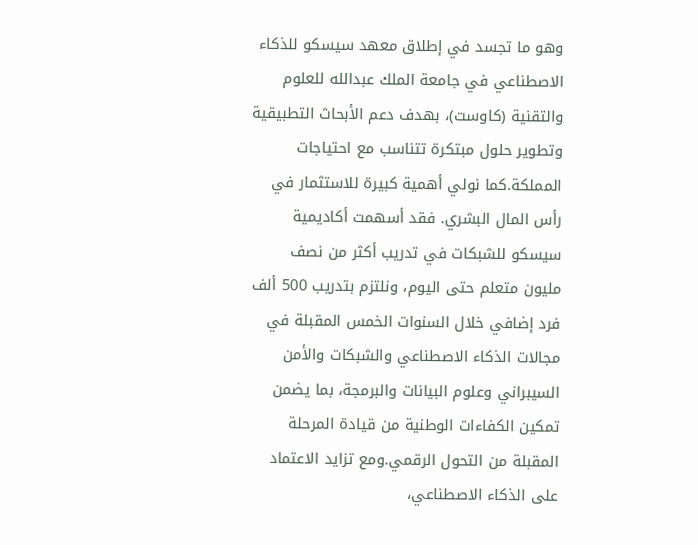وهو ما تجسد في إطلاق معهد سيسكو للذكاء الاصطناعي في جامعة الملك عبدالله للعلوم والتقنية (كاوست)، بهدف دعم الأبحاث التطبيقية وتطوير حلول مبتكرة تتناسب مع احتياجات المملكة.كما نولي أهمية كبيرة للاستثمار في رأس المال البشري. فقد أسهمت أكاديمية سيسكو للشبكات في تدريب أكثر من نصف مليون متعلم حتى اليوم، ونلتزم بتدريب 500 ألف فرد إضافي خلال السنوات الخمس المقبلة في مجالات الذكاء الاصطناعي والشبكات والأمن السيبراني وعلوم البيانات والبرمجة، بما يضمن تمكين الكفاءات الوطنية من قيادة المرحلة المقبلة من التحول الرقمي.ومع تزايد الاعتماد على الذكاء الاصطناعي،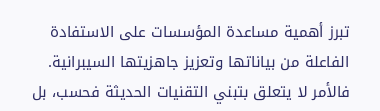تبرز أهمية مساعدة المؤسسات على الاستفادة الفاعلة من بياناتها وتعزيز جاهزيتها السيبرانية. فالأمر لا يتعلق بتبني التقنيات الحديثة فحسب، بل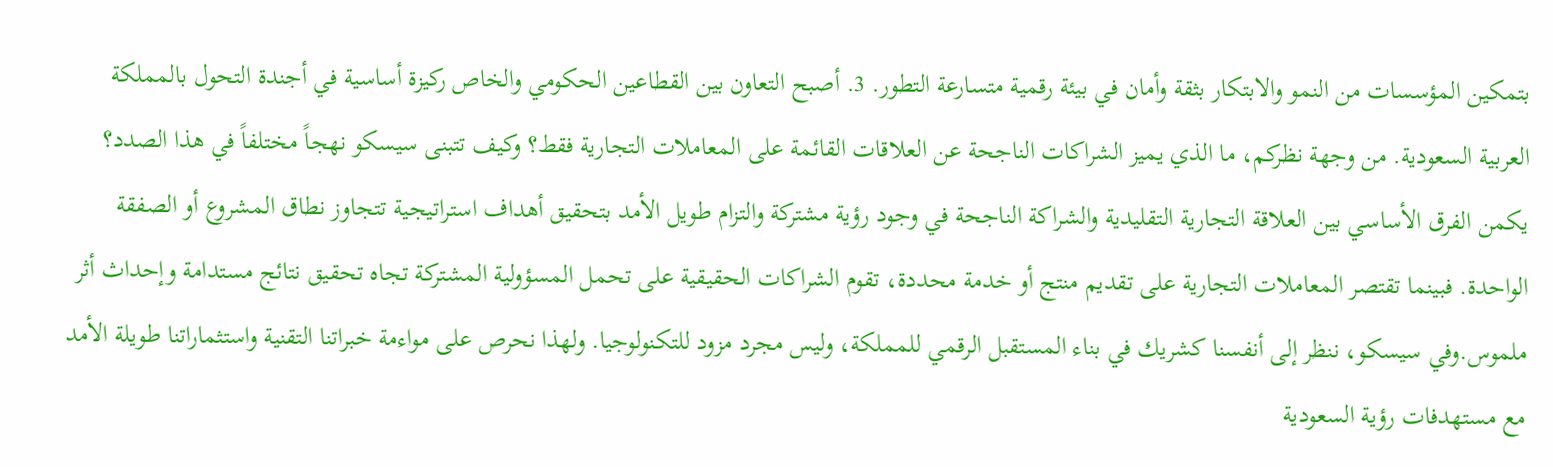بتمكين المؤسسات من النمو والابتكار بثقة وأمان في بيئة رقمية متسارعة التطور. 3. أصبح التعاون بين القطاعين الحكومي والخاص ركيزة أساسية في أجندة التحول بالمملكة العربية السعودية. من وجهة نظركم، ما الذي يميز الشراكات الناجحة عن العلاقات القائمة على المعاملات التجارية فقط؟ وكيف تتبنى سيسكو نهجاً مختلفاً في هذا الصدد؟ يكمن الفرق الأساسي بين العلاقة التجارية التقليدية والشراكة الناجحة في وجود رؤية مشتركة والتزام طويل الأمد بتحقيق أهداف استراتيجية تتجاوز نطاق المشروع أو الصفقة الواحدة. فبينما تقتصر المعاملات التجارية على تقديم منتج أو خدمة محددة، تقوم الشراكات الحقيقية على تحمل المسؤولية المشتركة تجاه تحقيق نتائج مستدامة وإحداث أثر ملموس.وفي سيسكو، ننظر إلى أنفسنا كشريك في بناء المستقبل الرقمي للمملكة، وليس مجرد مزود للتكنولوجيا. ولهذا نحرص على مواءمة خبراتنا التقنية واستثماراتنا طويلة الأمد مع مستهدفات رؤية السعودية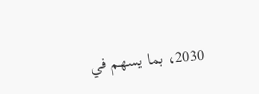2030، بما يسهم في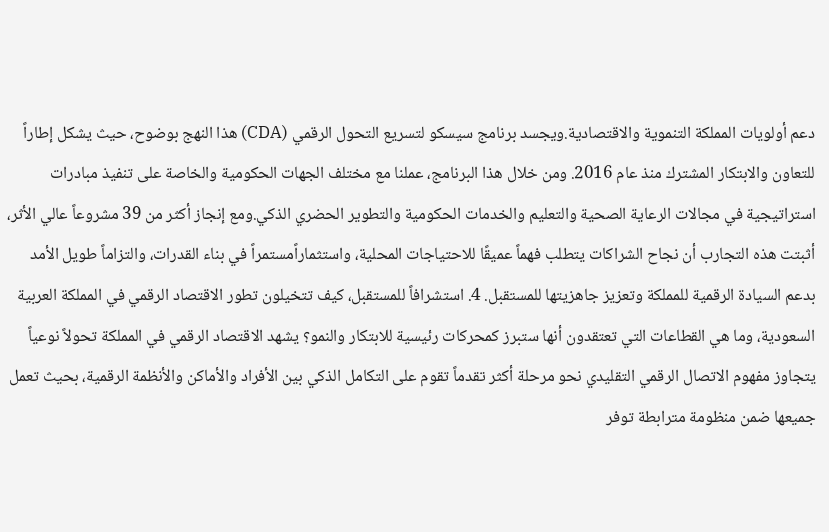دعم أولويات المملكة التنموية والاقتصادية.ويجسد برنامج سيسكو لتسريع التحول الرقمي (CDA) هذا النهج بوضوح، حيث يشكل إطاراً للتعاون والابتكار المشترك منذ عام 2016. ومن خلال هذا البرنامج، عملنا مع مختلف الجهات الحكومية والخاصة على تنفيذ مبادرات استراتيجية في مجالات الرعاية الصحية والتعليم والخدمات الحكومية والتطوير الحضري الذكي.ومع إنجاز أكثر من 39 مشروعاً عالي الأثر، أثبتت هذه التجارب أن نجاح الشراكات يتطلب فهماً عميقًا للاحتياجات المحلية، واستثماراًمستمراً في بناء القدرات، والتزاماً طويل الأمد بدعم السيادة الرقمية للمملكة وتعزيز جاهزيتها للمستقبل. 4. استشرافاً للمستقبل، كيف تتخيلون تطور الاقتصاد الرقمي في المملكة العربية السعودية، وما هي القطاعات التي تعتقدون أنها ستبرز كمحركات رئيسية للابتكار والنمو؟ يشهد الاقتصاد الرقمي في المملكة تحولاً نوعياً يتجاوز مفهوم الاتصال الرقمي التقليدي نحو مرحلة أكثر تقدماً تقوم على التكامل الذكي بين الأفراد والأماكن والأنظمة الرقمية، بحيث تعمل جميعها ضمن منظومة مترابطة توفر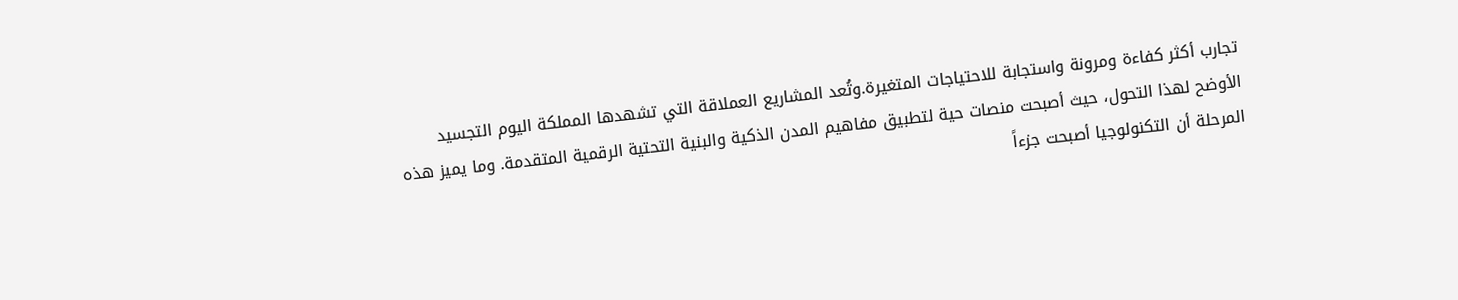تجارب أكثر كفاءة ومرونة واستجابة للاحتياجات المتغيرة.وتُعد المشاريع العملاقة التي تشهدها المملكة اليوم التجسيد الأوضح لهذا التحول، حيث أصبحت منصات حية لتطبيق مفاهيم المدن الذكية والبنية التحتية الرقمية المتقدمة. وما يميز هذه المرحلة أن التكنولوجيا أصبحت جزءاً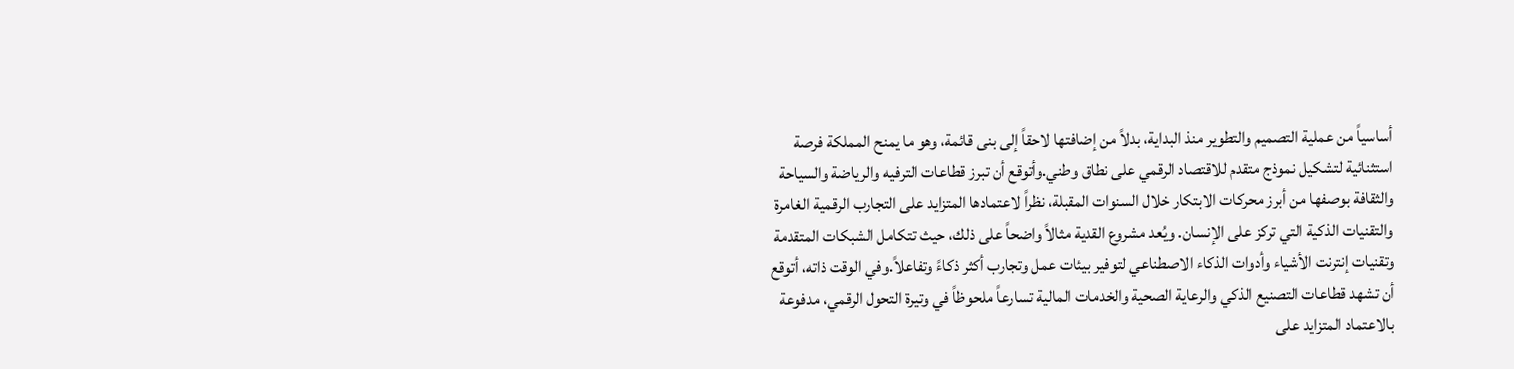أساسياً من عملية التصميم والتطوير منذ البداية، بدلاً من إضافتها لاحقاً إلى بنى قائمة، وهو ما يمنح المملكة فرصة استثنائية لتشكيل نموذج متقدم للاقتصاد الرقمي على نطاق وطني.وأتوقع أن تبرز قطاعات الترفيه والرياضة والسياحة والثقافة بوصفها من أبرز محركات الابتكار خلال السنوات المقبلة، نظراً لاعتمادها المتزايد على التجارب الرقمية الغامرة والتقنيات الذكية التي تركز على الإنسان. ويُعد مشروع القدية مثالاً واضحاً على ذلك، حيث تتكامل الشبكات المتقدمة وتقنيات إنترنت الأشياء وأدوات الذكاء الاصطناعي لتوفير بيئات عمل وتجارب أكثر ذكاءً وتفاعلاً.وفي الوقت ذاته، أتوقع أن تشهد قطاعات التصنيع الذكي والرعاية الصحية والخدمات المالية تسارعاً ملحوظاً في وتيرة التحول الرقمي، مدفوعة بالاعتماد المتزايد على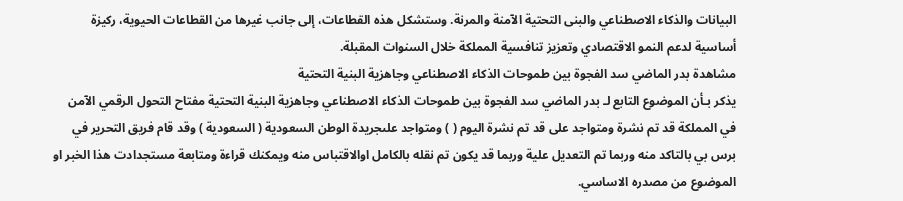البيانات والذكاء الاصطناعي والبنى التحتية الآمنة والمرنة. وستشكل هذه القطاعات، إلى جانب غيرها من القطاعات الحيوية، ركيزة أساسية لدعم النمو الاقتصادي وتعزيز تنافسية المملكة خلال السنوات المقبلة.
مشاهدة بدر الماضي سد الفجوة بين طموحات الذكاء الاصطناعي وجاهزية البنية التحتية
يذكر بـأن الموضوع التابع لـ بدر الماضي سد الفجوة بين طموحات الذكاء الاصطناعي وجاهزية البنية التحتية مفتاح التحول الرقمي الآمن في المملكة قد تم نشرة ومتواجد على قد تم نشرة اليوم ( ) ومتواجد علىجريدة الوطن السعودية ( السعودية ) وقد قام فريق التحرير في برس بي بالتاكد منه وربما تم التعديل علية وربما قد يكون تم نقله بالكامل اوالاقتباس منه ويمكنك قراءة ومتابعة مستجدادت هذا الخبر او الموضوع من مصدره الاساسي.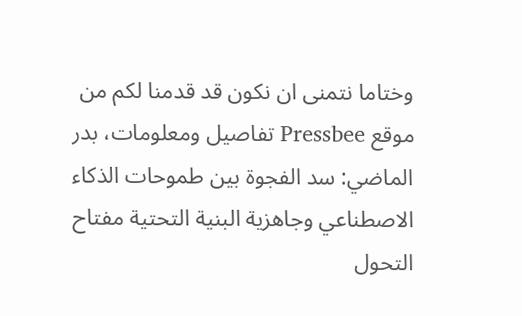وختاما نتمنى ان نكون قد قدمنا لكم من موقع Pressbee تفاصيل ومعلومات، بدر الماضي: سد الفجوة بين طموحات الذكاء الاصطناعي وجاهزية البنية التحتية مفتاح التحول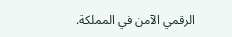الرقمي الآمن في المملكة.